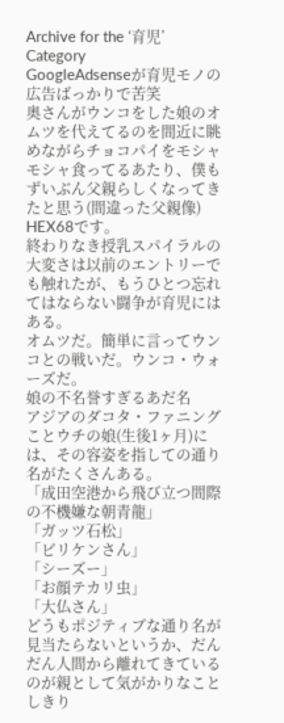Archive for the ‘育児’ Category
GoogleAdsenseが育児モノの広告ばっかりで苦笑
奥さんがウンコをした娘のオムツを代えてるのを間近に眺めながらチョコパイをモシャモシャ食ってるあたり、僕もずいぶん父親らしくなってきたと思う(間違った父親像)
HEX68です。
終わりなき授乳スパイラルの大変さは以前のエントリーでも触れたが、もうひとつ忘れてはならない闘争が育児にはある。
オムツだ。簡単に言ってウンコとの戦いだ。ウンコ・ウォーズだ。
娘の不名誉すぎるあだ名
アジアのダコタ・ファニングことウチの娘(生後1ヶ月)には、その容姿を指しての通り名がたくさんある。
「成田空港から飛び立つ間際の不機嫌な朝青龍」
「ガッツ石松」
「ビリケンさん」
「シーズー」
「お顔テカリ虫」
「大仏さん」
どうもポジティブな通り名が見当たらないというか、だんだん人間から離れてきているのが親として気がかりなことしきり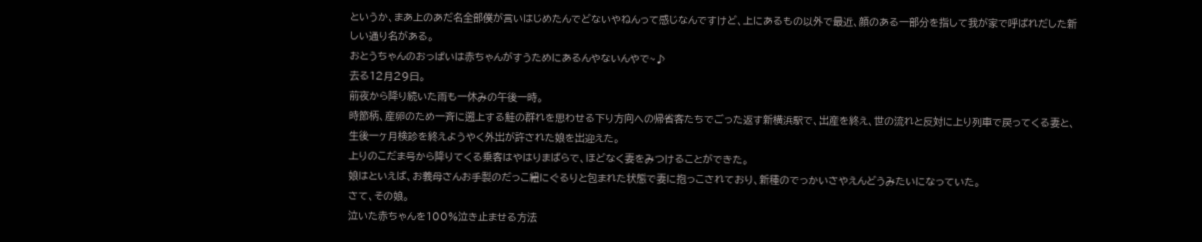というか、まあ上のあだ名全部僕が言いはじめたんでどないやねんって感じなんですけど、上にあるもの以外で最近、顔のある一部分を指して我が家で呼ばれだした新しい通り名がある。
おとうちゃんのおっぱいは赤ちゃんがすうためにあるんやないんやで~♪
去る12月29日。
前夜から降り続いた雨も一休みの午後一時。
時節柄、産卵のため一斉に遡上する鮭の群れを思わせる下り方向への帰省客たちでごった返す新横浜駅で、出産を終え、世の流れと反対に上り列車で戻ってくる妻と、生後一ヶ月検診を終えようやく外出が許された娘を出迎えた。
上りのこだま号から降りてくる乗客はやはりまばらで、ほどなく妻をみつけることができた。
娘はといえば、お義母さんお手製のだっこ紐にぐるりと包まれた状態で妻に抱っこされており、新種のでっかいさやえんどうみたいになっていた。
さて、その娘。
泣いた赤ちゃんを100%泣き止ませる方法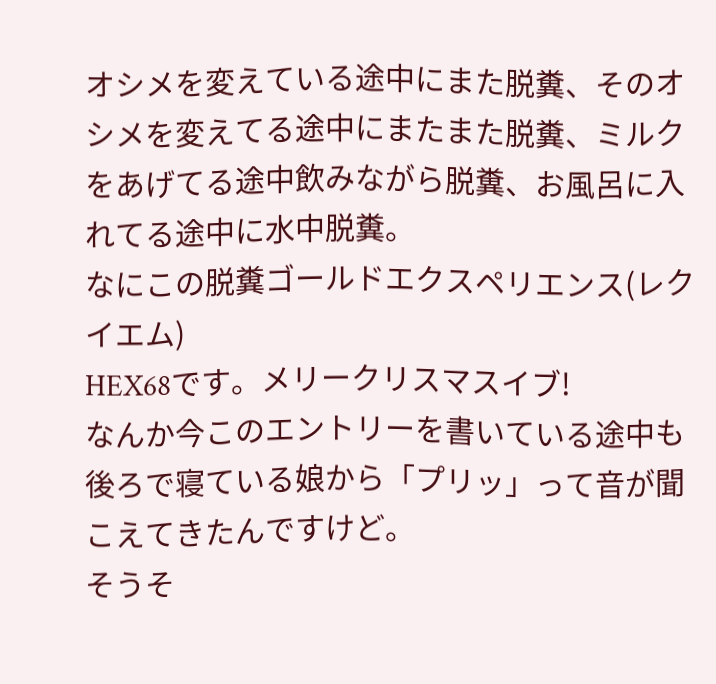オシメを変えている途中にまた脱糞、そのオシメを変えてる途中にまたまた脱糞、ミルクをあげてる途中飲みながら脱糞、お風呂に入れてる途中に水中脱糞。
なにこの脱糞ゴールドエクスペリエンス(レクイエム)
HEX68です。メリークリスマスイブ!
なんか今このエントリーを書いている途中も後ろで寝ている娘から「プリッ」って音が聞こえてきたんですけど。
そうそ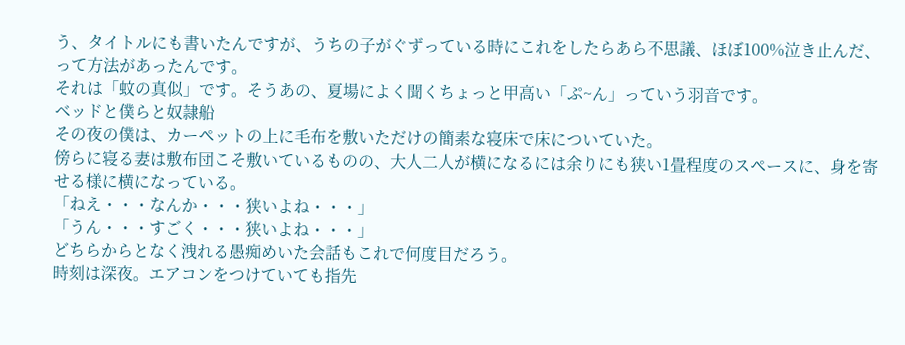う、タイトルにも書いたんですが、うちの子がぐずっている時にこれをしたらあら不思議、ほぼ100%泣き止んだ、って方法があったんです。
それは「蚊の真似」です。そうあの、夏場によく聞くちょっと甲高い「ぷ~ん」っていう羽音です。
ベッドと僕らと奴隷船
その夜の僕は、カーペットの上に毛布を敷いただけの簡素な寝床で床についていた。
傍らに寝る妻は敷布団こそ敷いているものの、大人二人が横になるには余りにも狭い1畳程度のスペースに、身を寄せる様に横になっている。
「ねえ・・・なんか・・・狭いよね・・・」
「うん・・・すごく・・・狭いよね・・・」
どちらからとなく洩れる愚痴めいた会話もこれで何度目だろう。
時刻は深夜。エアコンをつけていても指先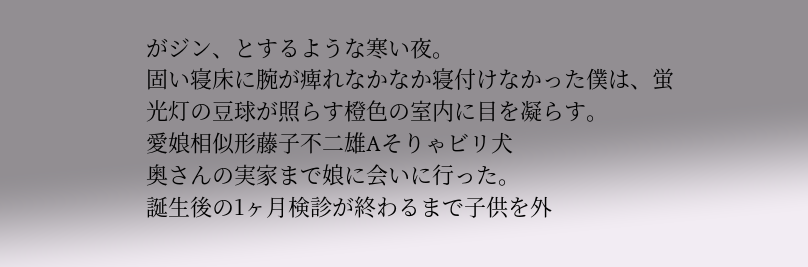がジン、とするような寒い夜。
固い寝床に腕が痺れなかなか寝付けなかった僕は、蛍光灯の豆球が照らす橙色の室内に目を凝らす。
愛娘相似形藤子不二雄Aそりゃビリ犬
奥さんの実家まで娘に会いに行った。
誕生後の1ヶ月検診が終わるまで子供を外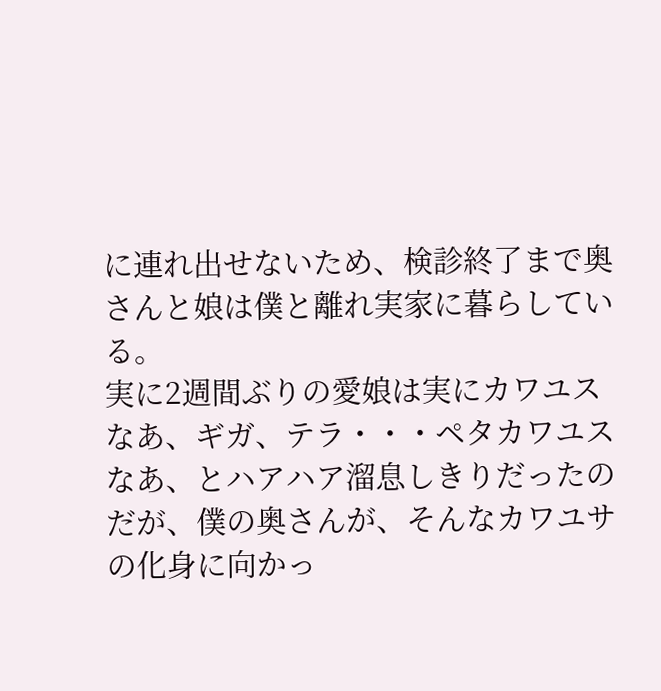に連れ出せないため、検診終了まで奥さんと娘は僕と離れ実家に暮らしている。
実に2週間ぶりの愛娘は実にカワユスなあ、ギガ、テラ・・・ペタカワユスなあ、とハアハア溜息しきりだったのだが、僕の奥さんが、そんなカワユサの化身に向かっ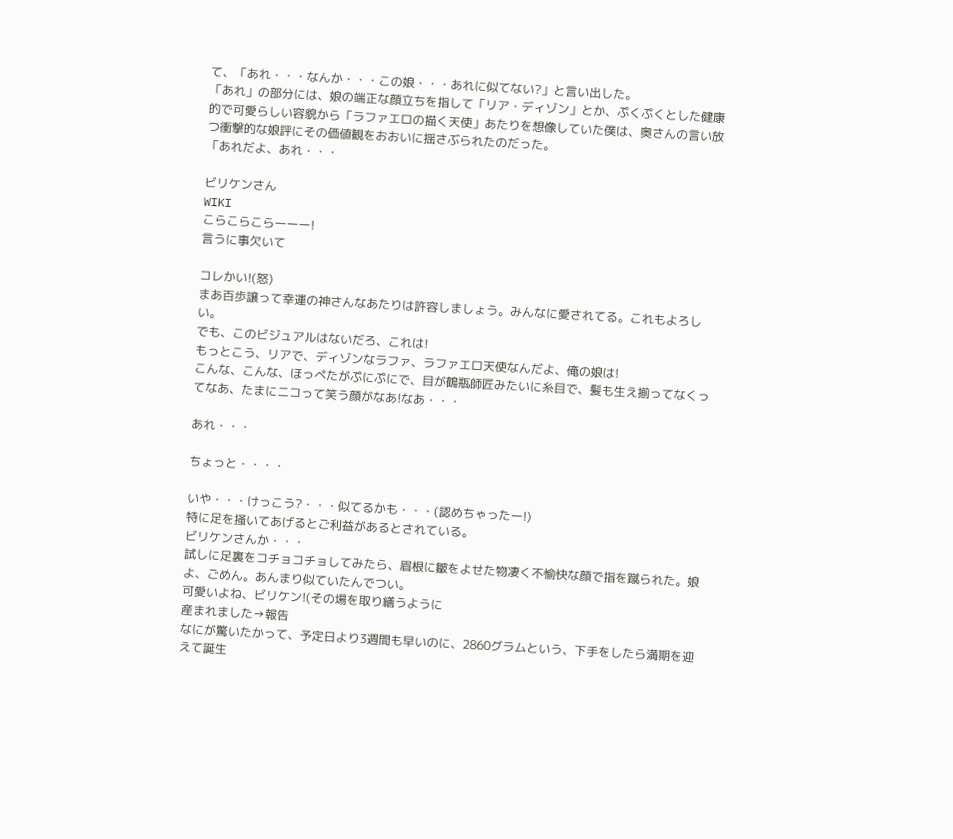て、「あれ・・・なんか・・・この娘・・・あれに似てない?」と言い出した。
「あれ」の部分には、娘の端正な顔立ちを指して「リア・ディゾン」とか、ぷくぷくとした健康的で可愛らしい容貌から「ラファエロの描く天使」あたりを想像していた僕は、奥さんの言い放つ衝撃的な娘評にその価値観をおおいに揺さぶられたのだった。
「あれだよ、あれ・・・

ビリケンさん
WIKI
こらこらこらーーー!
言うに事欠いて

コレかい!(怒)
まあ百歩譲って幸運の神さんなあたりは許容しましょう。みんなに愛されてる。これもよろしい。
でも、このビジュアルはないだろ、これは!
もっとこう、リアで、ディゾンなラファ、ラファエロ天使なんだよ、俺の娘は!
こんな、こんな、ほっぺたがぷにぷにで、目が鶴瓶師匠みたいに糸目で、髪も生え揃ってなくってなあ、たまにニコって笑う顔がなあ!なあ・・・

あれ・・・

ちょっと・・・・

いや・・・けっこう?・・・似てるかも・・・(認めちゃったー!)
特に足を掻いてあげるとご利益があるとされている。
ビリケンさんか・・・
試しに足裏をコチョコチョしてみたら、眉根に皺をよせた物凄く不愉快な顔で指を蹴られた。娘よ、ごめん。あんまり似ていたんでつい。
可愛いよね、ビリケン!(その場を取り繕うように
産まれました→報告
なにが驚いたかって、予定日より3週間も早いのに、2860グラムという、下手をしたら満期を迎えて誕生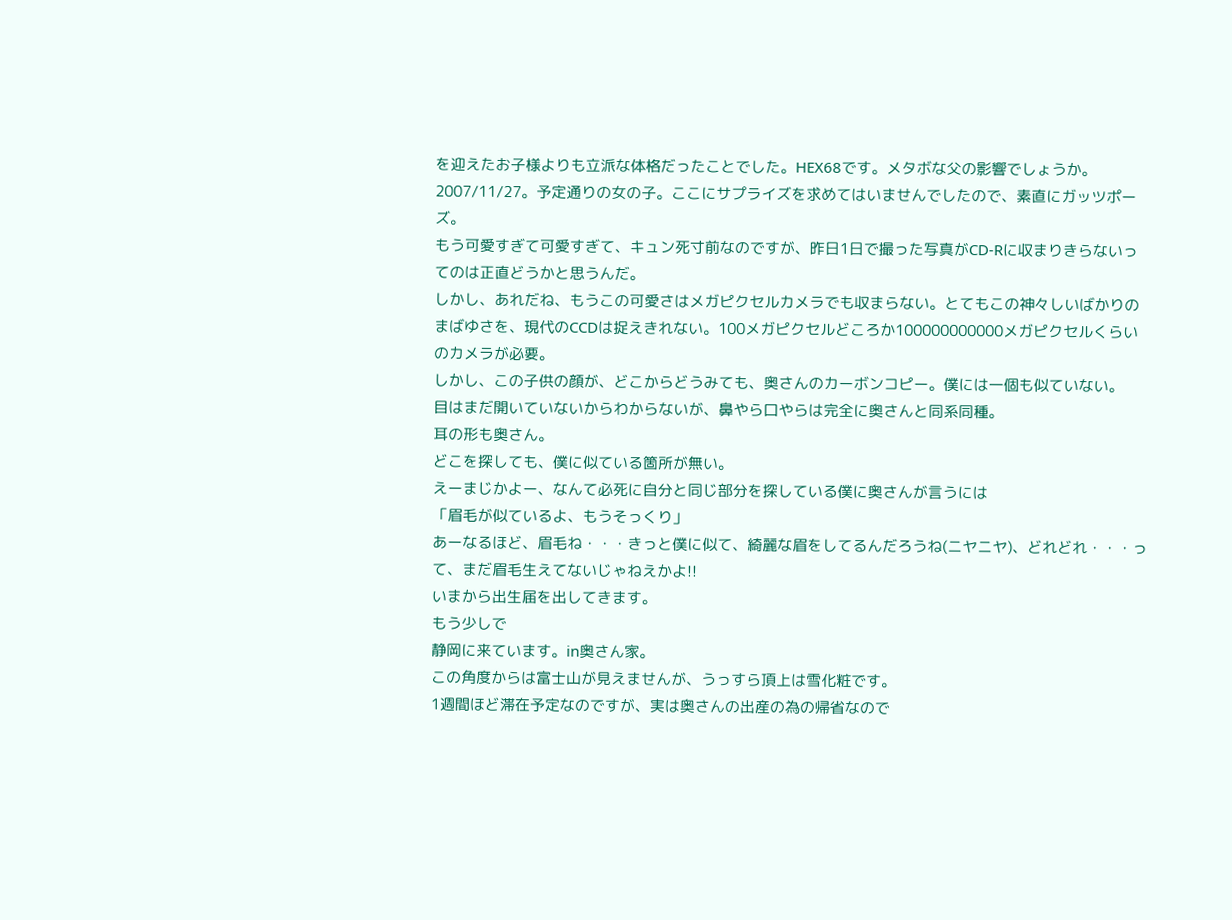を迎えたお子様よりも立派な体格だったことでした。HEX68です。メタボな父の影響でしょうか。
2007/11/27。予定通りの女の子。ここにサプライズを求めてはいませんでしたので、素直にガッツポーズ。
もう可愛すぎて可愛すぎて、キュン死寸前なのですが、昨日1日で撮った写真がCD-Rに収まりきらないってのは正直どうかと思うんだ。
しかし、あれだね、もうこの可愛さはメガピクセルカメラでも収まらない。とてもこの神々しいばかりのまばゆさを、現代のCCDは捉えきれない。100メガピクセルどころか100000000000メガピクセルくらいのカメラが必要。
しかし、この子供の顔が、どこからどうみても、奥さんのカーボンコピー。僕には一個も似ていない。
目はまだ開いていないからわからないが、鼻やら口やらは完全に奥さんと同系同種。
耳の形も奥さん。
どこを探しても、僕に似ている箇所が無い。
えーまじかよー、なんて必死に自分と同じ部分を探している僕に奥さんが言うには
「眉毛が似ているよ、もうそっくり」
あーなるほど、眉毛ね・・・きっと僕に似て、綺麗な眉をしてるんだろうね(ニヤニヤ)、どれどれ・・・って、まだ眉毛生えてないじゃねえかよ!!
いまから出生届を出してきます。
もう少しで
静岡に来ています。in奥さん家。
この角度からは富士山が見えませんが、うっすら頂上は雪化粧です。
1週間ほど滞在予定なのですが、実は奥さんの出産の為の帰省なので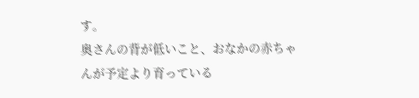す。
奥さんの背が低いこと、おなかの赤ちゃんが予定より育っている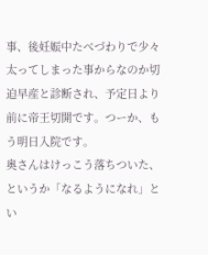事、後妊娠中たべづわりで少々太ってしまった事からなのか切迫早産と診断され、予定日より前に帝王切開です。つーか、もう明日入院です。
奥さんはけっこう落ちついた、というか「なるようになれ」とい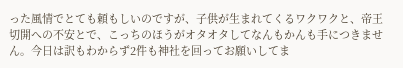った風情でとても頼もしいのですが、子供が生まれてくるワクワクと、帝王切開への不安とで、こっちのほうがオタオタしてなんもかんも手につきません。今日は訳もわからず2件も神社を回ってお願いしてま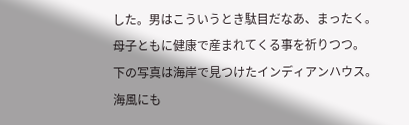した。男はこういうとき駄目だなあ、まったく。
母子ともに健康で産まれてくる事を祈りつつ。
下の写真は海岸で見つけたインディアンハウス。海風にも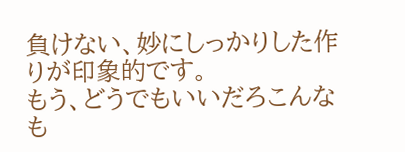負けない、妙にしっかりした作りが印象的です。
もう、どうでもいいだろこんなも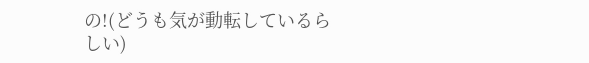の!(どうも気が動転しているらしい)